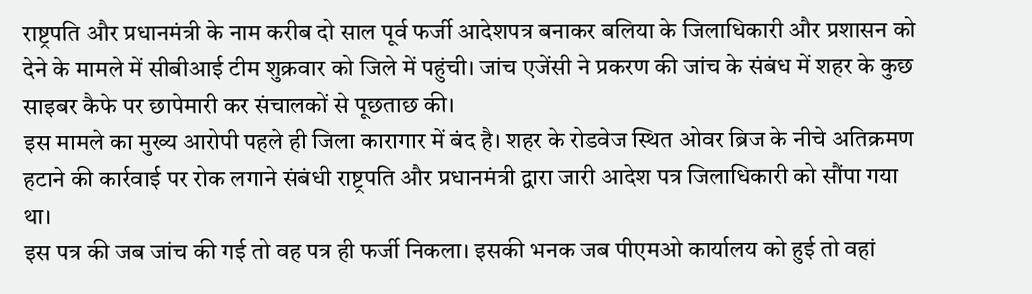राष्ट्रपति और प्रधानमंत्री के नाम करीब दो साल पूर्व फर्जी आदेशपत्र बनाकर बलिया के जिलाधिकारी और प्रशासन को देने के मामले में सीबीआई टीम शुक्रवार को जिले में पहुंची। जांच एजेंसी ने प्रकरण की जांच के संबंध में शहर के कुछ साइबर कैफे पर छापेमारी कर संचालकों से पूछताछ की।
इस मामले का मुख्य आरोपी पहले ही जिला कारागार में बंद है। शहर के रोडवेज स्थित ओवर ब्रिज के नीचे अतिक्रमण हटाने की कार्रवाई पर रोक लगाने संबंधी राष्ट्रपति और प्रधानमंत्री द्वारा जारी आदेश पत्र जिलाधिकारी को सौंपा गया था।
इस पत्र की जब जांच की गई तो वह पत्र ही फर्जी निकला। इसकी भनक जब पीएमओ कार्यालय को हुई तो वहां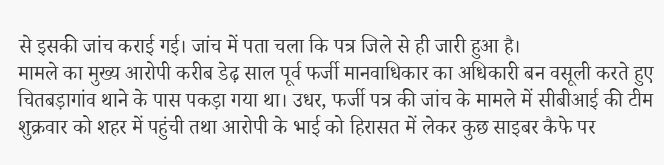से इसकी जांच कराई गई। जांच में पता चला कि पत्र जिले से ही जारी हुआ है।
मामले का मुख्य आरोपी करीब डेढ़ साल पूर्व फर्जी मानवाधिकार का अधिकारी बन वसूली करते हुए चितबड़ागांव थाने के पास पकड़ा गया था। उधर, फर्जी पत्र की जांच के मामले में सीबीआई की टीम शुक्रवार को शहर में पहुंची तथा आरोपी के भाई को हिरासत में लेकर कुछ साइबर कैफे पर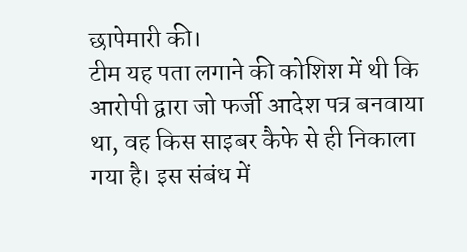छापेमारी की।
टीम यह पता लगाने की कोशिश में थी कि आरोपी द्वारा जो फर्जी आदेश पत्र बनवाया था, वह किस साइबर कैफे से ही निकाला गया है। इस संबंध में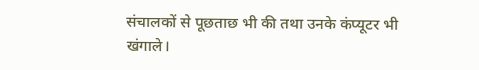संचालकों से पूछताछ भी की तथा उनके कंप्यूटर भी खंगाले।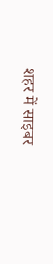शहर में साइबर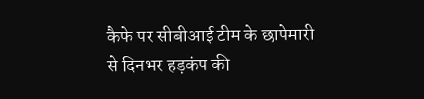कैफे पर सीबीआई टीम के छापेमारी से दिनभर हड़कंप की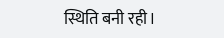स्थिति बनी रही।